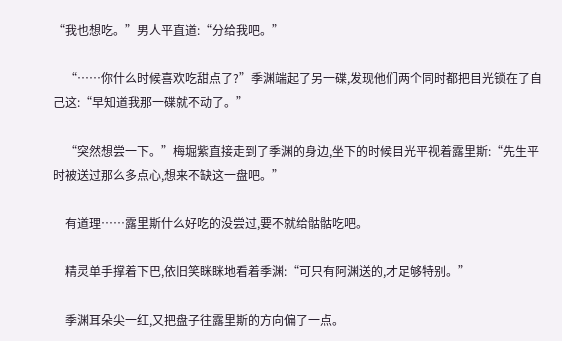“我也想吃。”男人平直道:“分给我吧。”

    “……你什么时候喜欢吃甜点了?”季渊端起了另一碟,发现他们两个同时都把目光锁在了自己这:“早知道我那一碟就不动了。”

    “突然想尝一下。”梅堀紫直接走到了季渊的身边,坐下的时候目光平视着露里斯:“先生平时被送过那么多点心,想来不缺这一盘吧。”

    有道理……露里斯什么好吃的没尝过,要不就给骷骷吃吧。

    精灵单手撑着下巴,依旧笑眯眯地看着季渊:“可只有阿渊送的,才足够特别。”

    季渊耳朵尖一红,又把盘子往露里斯的方向偏了一点。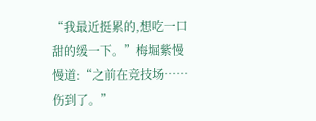“我最近挺累的,想吃一口甜的缓一下。”梅堀紫慢慢道:“之前在竞技场……伤到了。”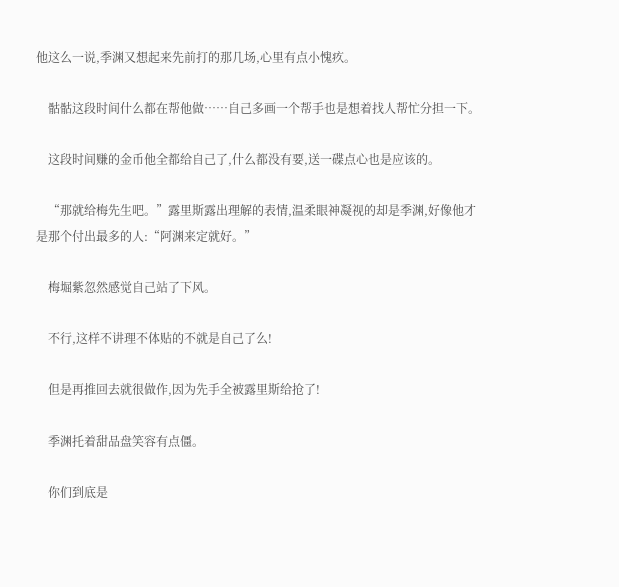他这么一说,季渊又想起来先前打的那几场,心里有点小愧疚。

    骷骷这段时间什么都在帮他做……自己多画一个帮手也是想着找人帮忙分担一下。

    这段时间赚的金币他全都给自己了,什么都没有要,送一碟点心也是应该的。

    “那就给梅先生吧。”露里斯露出理解的表情,温柔眼神凝视的却是季渊,好像他才是那个付出最多的人:“阿渊来定就好。”

    梅堀紫忽然感觉自己站了下风。

    不行,这样不讲理不体贴的不就是自己了么!

    但是再推回去就很做作,因为先手全被露里斯给抢了!

    季渊托着甜品盘笑容有点僵。

    你们到底是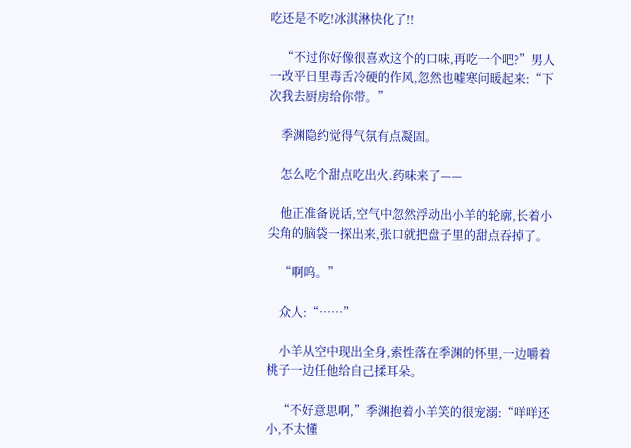吃还是不吃!冰淇淋快化了!!

    “不过你好像很喜欢这个的口味,再吃一个吧?”男人一改平日里毒舌冷硬的作风,忽然也嘘寒问暖起来:“下次我去厨房给你带。”

    季渊隐约觉得气氛有点凝固。

    怎么吃个甜点吃出火.药味来了——

    他正准备说话,空气中忽然浮动出小羊的轮廓,长着小尖角的脑袋一探出来,张口就把盘子里的甜点吞掉了。

    “啊呜。”

    众人:“……”

    小羊从空中现出全身,索性落在季渊的怀里,一边嚼着桃子一边任他给自己揉耳朵。

    “不好意思啊,”季渊抱着小羊笑的很宠溺:“咩咩还小,不太懂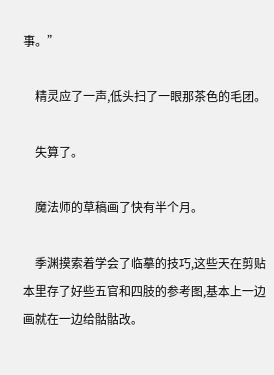事。”

    精灵应了一声,低头扫了一眼那茶色的毛团。

    失算了。

    魔法师的草稿画了快有半个月。

    季渊摸索着学会了临摹的技巧,这些天在剪贴本里存了好些五官和四肢的参考图,基本上一边画就在一边给骷骷改。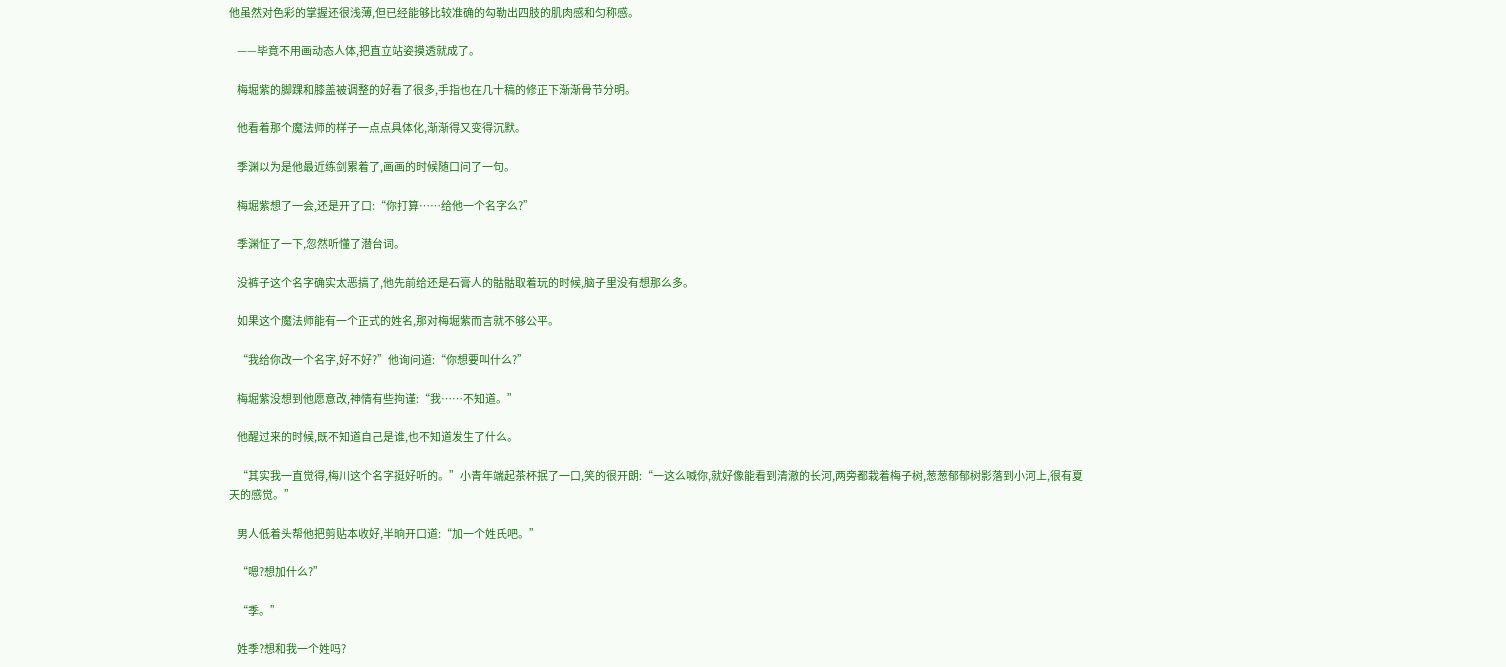他虽然对色彩的掌握还很浅薄,但已经能够比较准确的勾勒出四肢的肌肉感和匀称感。

    ——毕竟不用画动态人体,把直立站姿摸透就成了。

    梅堀紫的脚踝和膝盖被调整的好看了很多,手指也在几十稿的修正下渐渐骨节分明。

    他看着那个魔法师的样子一点点具体化,渐渐得又变得沉默。

    季渊以为是他最近练剑累着了,画画的时候随口问了一句。

    梅堀紫想了一会,还是开了口:“你打算……给他一个名字么?”

    季渊怔了一下,忽然听懂了潜台词。

    没裤子这个名字确实太恶搞了,他先前给还是石膏人的骷骷取着玩的时候,脑子里没有想那么多。

    如果这个魔法师能有一个正式的姓名,那对梅堀紫而言就不够公平。

    “我给你改一个名字,好不好?”他询问道:“你想要叫什么?”

    梅堀紫没想到他愿意改,神情有些拘谨:“我……不知道。”

    他醒过来的时候,既不知道自己是谁,也不知道发生了什么。

    “其实我一直觉得,梅川这个名字挺好听的。”小青年端起茶杯抿了一口,笑的很开朗:“一这么喊你,就好像能看到清澈的长河,两旁都栽着梅子树,葱葱郁郁树影落到小河上,很有夏天的感觉。”

    男人低着头帮他把剪贴本收好,半晌开口道:“加一个姓氏吧。”

    “嗯?想加什么?”

    “季。”

    姓季?想和我一个姓吗?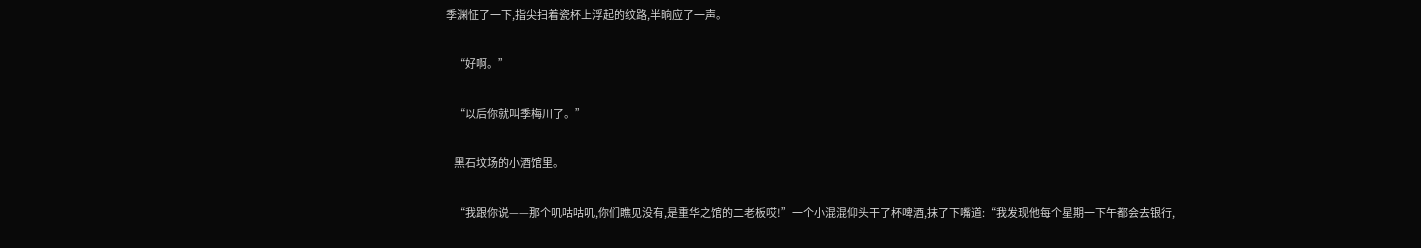季渊怔了一下,指尖扫着瓷杯上浮起的纹路,半晌应了一声。

    “好啊。”

    “以后你就叫季梅川了。”

    黑石坟场的小酒馆里。

    “我跟你说——那个叽咕咕叽,你们瞧见没有,是重华之馆的二老板哎!”一个小混混仰头干了杯啤酒,抹了下嘴道:“我发现他每个星期一下午都会去银行,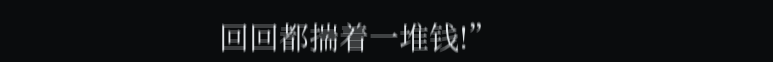回回都揣着一堆钱!”